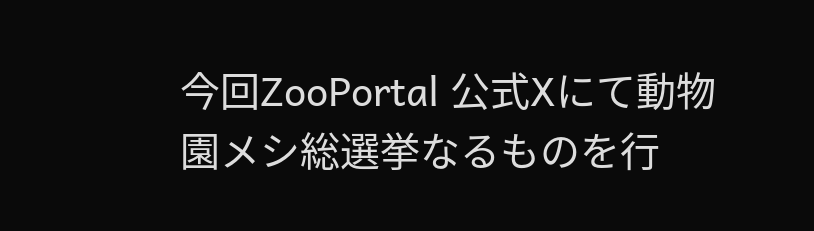今回ZooPortal 公式Xにて動物園メシ総選挙なるものを行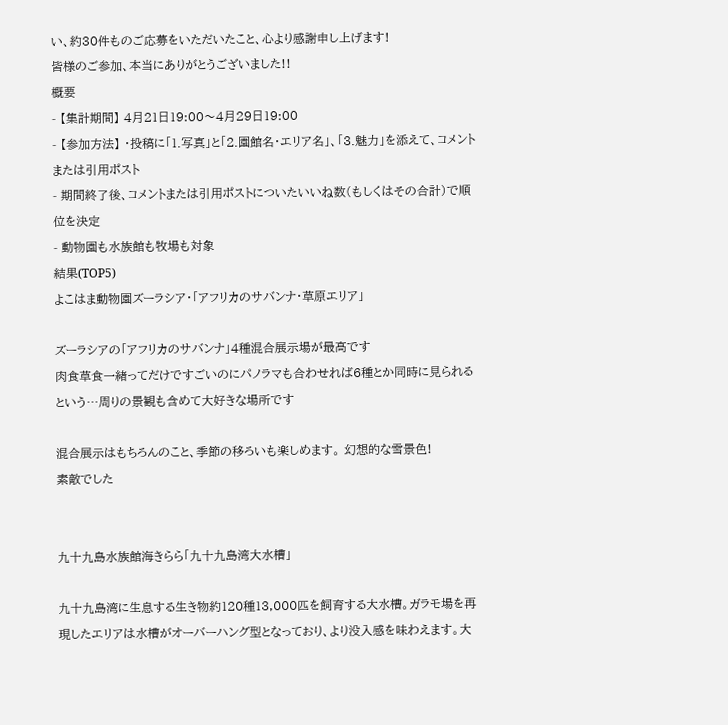い、約30件ものご応募をいただいたこと、心より感謝申し上げます!
皆様のご参加、本当にありがとうございました!!
概要
- 【集計期間】 4月21日19:00〜4月29日19:00
- 【参加方法】 ・投稿に「1.写真」と「2.園館名・エリア名」、「3.魅力」を添えて、コメントまたは引用ポスト
- 期間終了後、コメントまたは引用ポストについたいいね数(もしくはその合計)で順位を決定
- 動物園も水族館も牧場も対象
結果(TOP5)
よこはま動物園ズーラシア・「アフリカのサバンナ・草原エリア」

ズーラシアの「アフリカのサバンナ」4種混合展示場が最高です
肉食草食一緒ってだけですごいのにパノラマも合わせれば6種とか同時に見られるという…周りの景観も含めて大好きな場所です

混合展示はもちろんのこと、季節の移ろいも楽しめます。 幻想的な雪景色!
素敵でした


九十九島水族館海きらら「九十九島湾大水槽」

九十九島湾に生息する生き物約120種13,000匹を飼育する大水槽。ガラモ場を再現したエリアは水槽がオーバーハング型となっており、より没入感を味わえます。大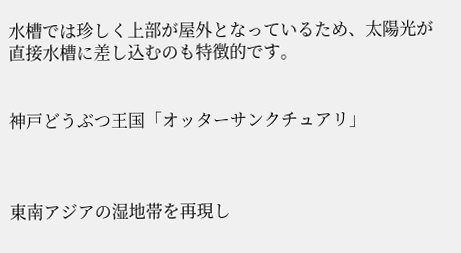水槽では珍しく上部が屋外となっているため、太陽光が直接水槽に差し込むのも特徴的です。


神戸どうぶつ王国「オッターサンクチュアリ」



東南アジアの湿地帯を再現し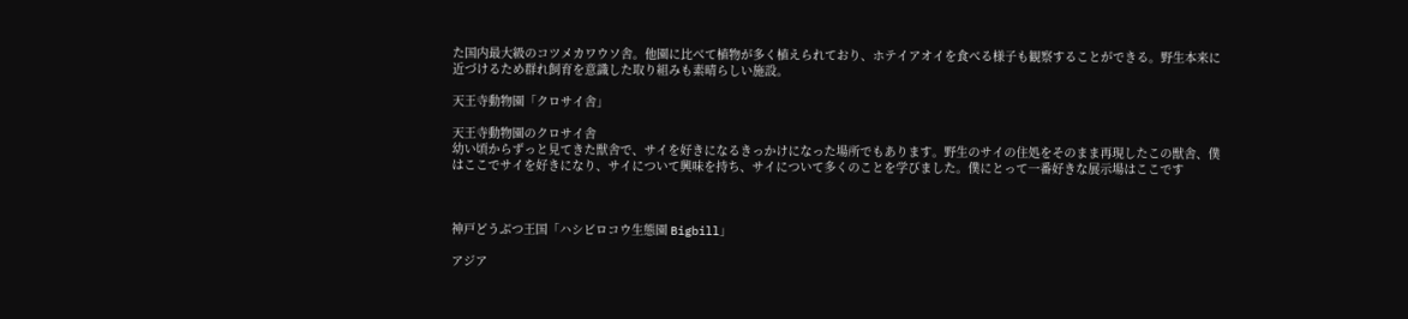た国内最大級のコツメカワウソ舎。他園に比べて植物が多く植えられており、ホテイアオイを食べる様子も観察することができる。野生本来に近づけるため群れ飼育を意識した取り組みも素晴らしい施設。

天王寺動物園「クロサイ舎」

天王寺動物園のクロサイ舎
幼い頃からずっと見てきた獣舎で、サイを好きになるきっかけになった場所でもあります。野生のサイの住処をそのまま再現したこの獣舎、僕はここでサイを好きになり、サイについて興味を持ち、サイについて多くのことを学びました。僕にとって一番好きな展示場はここです



神戸どうぶつ王国「ハシビロコウ生態園 Bigbill」

アジア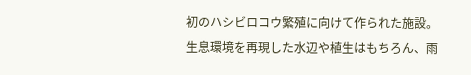初のハシビロコウ繁殖に向けて作られた施設。生息環境を再現した水辺や植生はもちろん、雨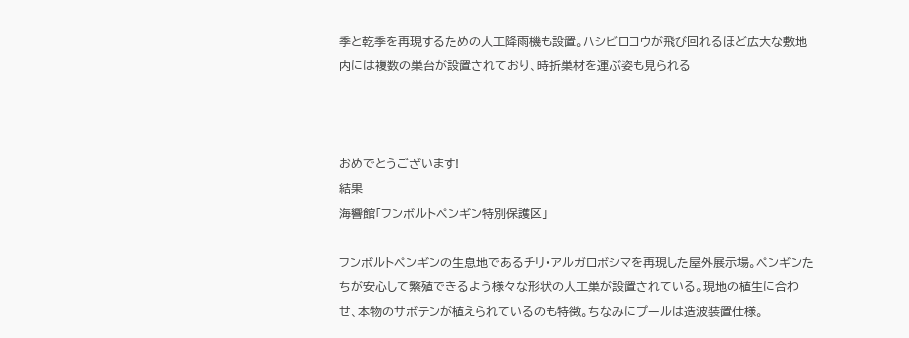季と乾季を再現するための人工降雨機も設置。ハシビロコウが飛び回れるほど広大な敷地内には複数の巣台が設置されており、時折巣材を運ぶ姿も見られる



おめでとうございます!
結果
海響館「フンボルトペンギン特別保護区」

フンボルトペンギンの生息地であるチリ・アルガロボシマを再現した屋外展示場。ペンギンたちが安心して繁殖できるよう様々な形状の人工巣が設置されている。現地の植生に合わせ、本物のサボテンが植えられているのも特徴。ちなみにプールは造波装置仕様。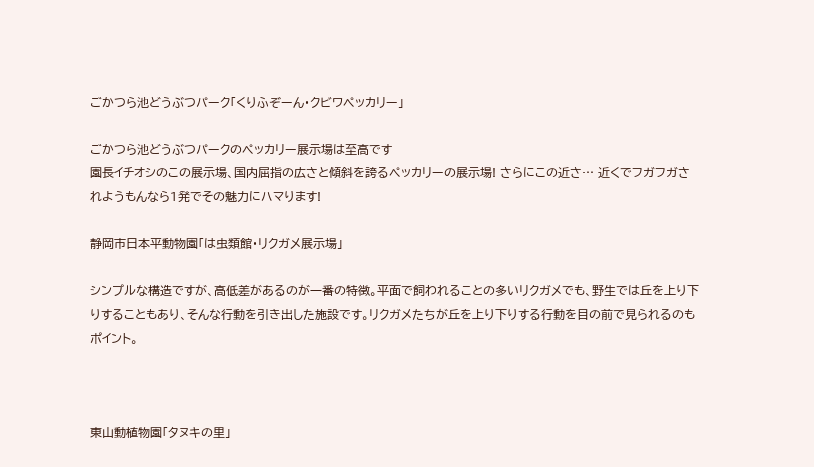ごかつら池どうぶつパーク「くりふぞーん・クビワペッカリー」

ごかつら池どうぶつパークのペッカリー展示場は至高です
園長イチオシのこの展示場、国内屈指の広さと傾斜を誇るペッカリーの展示場! さらにこの近さ… 近くでフガフガされようもんなら1発でその魅力にハマります!

静岡市日本平動物園「は虫類館・リクガメ展示場」

シンプルな構造ですが、高低差があるのが一番の特徴。平面で飼われることの多いリクガメでも、野生では丘を上り下りすることもあり、そんな行動を引き出した施設です。リクガメたちが丘を上り下りする行動を目の前で見られるのもポイント。



東山動植物園「タヌキの里」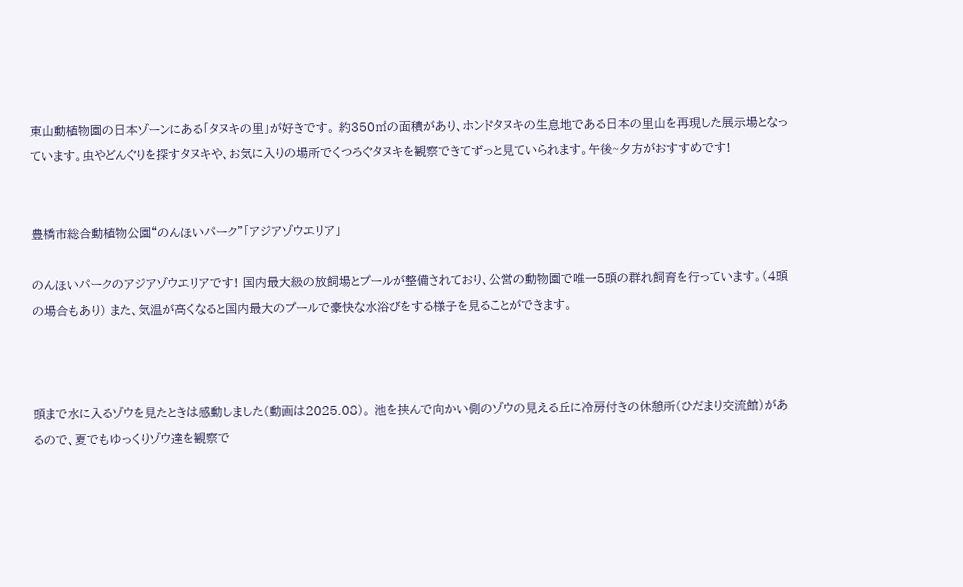東山動植物園の日本ゾーンにある「タヌキの里」が好きです。 約350㎡の面積があり、ホンドタヌキの生息地である日本の里山を再現した展示場となっています。虫やどんぐりを探すタヌキや、お気に入りの場所でくつろぐタヌキを観察できてずっと見ていられます。午後~夕方がおすすめです!


豊橋市総合動植物公園“のんほいパーク”「アジアゾウエリア」

のんほいパークのアジアゾウエリアです! 国内最大級の放飼場とプールが整備されており、公営の動物園で唯一5頭の群れ飼育を行っています。(4頭の場合もあり) また、気温が高くなると国内最大のプールで豪快な水浴びをする様子を見ることができます。



頭まで水に入るゾウを見たときは感動しました(動画は2025.08)。 池を挟んで向かい側のゾウの見える丘に冷房付きの休憩所(ひだまり交流館)があるので、夏でもゆっくりゾウ達を観察で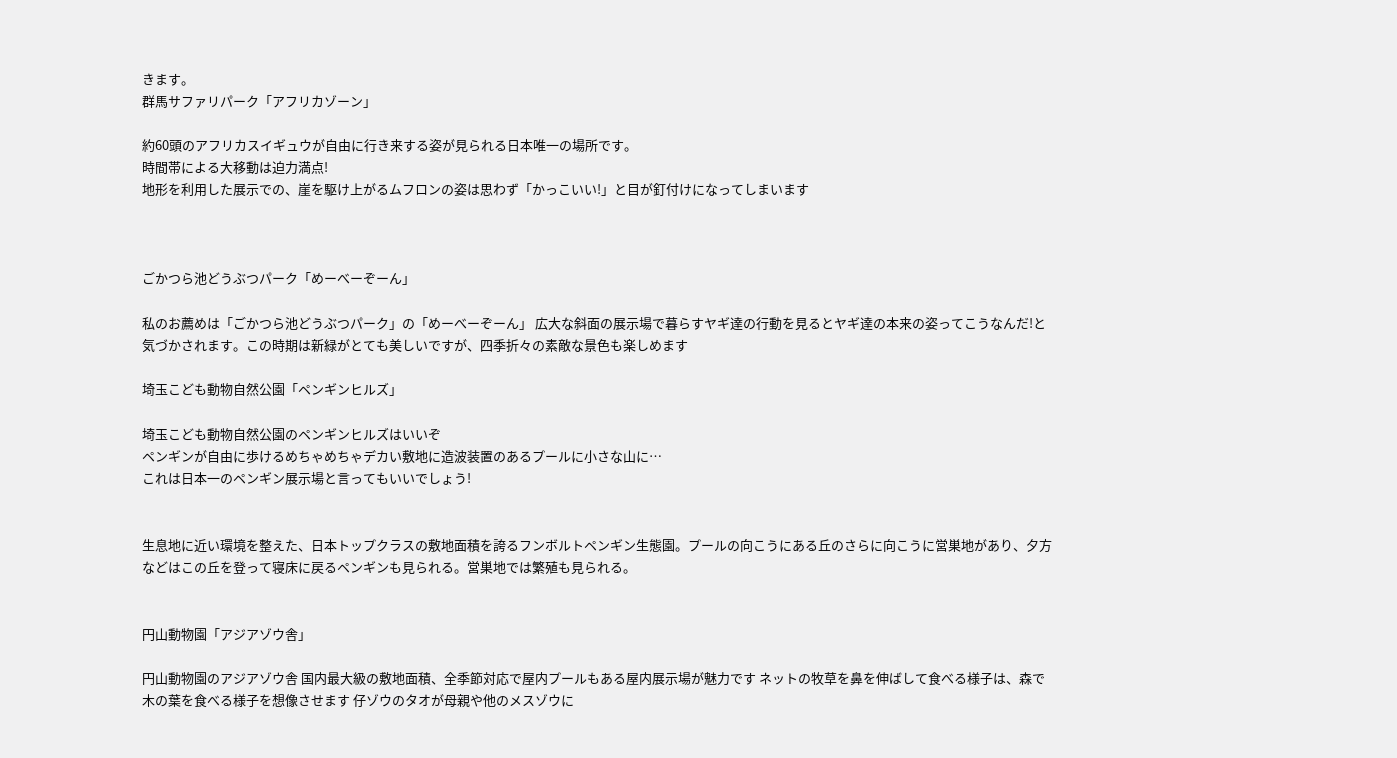きます。
群馬サファリパーク「アフリカゾーン」

約60頭のアフリカスイギュウが自由に行き来する姿が見られる日本唯一の場所です。
時間帯による大移動は迫力満点!
地形を利用した展示での、崖を駆け上がるムフロンの姿は思わず「かっこいい!」と目が釘付けになってしまいます



ごかつら池どうぶつパーク「めーべーぞーん」

私のお薦めは「ごかつら池どうぶつパーク」の「めーべーぞーん」 広大な斜面の展示場で暮らすヤギ達の行動を見るとヤギ達の本来の姿ってこうなんだ!と気づかされます。この時期は新緑がとても美しいですが、四季折々の素敵な景色も楽しめます

埼玉こども動物自然公園「ペンギンヒルズ」

埼玉こども動物自然公園のペンギンヒルズはいいぞ
ペンギンが自由に歩けるめちゃめちゃデカい敷地に造波装置のあるプールに小さな山に…
これは日本一のペンギン展示場と言ってもいいでしょう!


生息地に近い環境を整えた、日本トップクラスの敷地面積を誇るフンボルトペンギン生態園。プールの向こうにある丘のさらに向こうに営巣地があり、夕方などはこの丘を登って寝床に戻るペンギンも見られる。営巣地では繁殖も見られる。


円山動物園「アジアゾウ舎」

円山動物園のアジアゾウ舎 国内最大級の敷地面積、全季節対応で屋内プールもある屋内展示場が魅力です ネットの牧草を鼻を伸ばして食べる様子は、森で木の葉を食べる様子を想像させます 仔ゾウのタオが母親や他のメスゾウに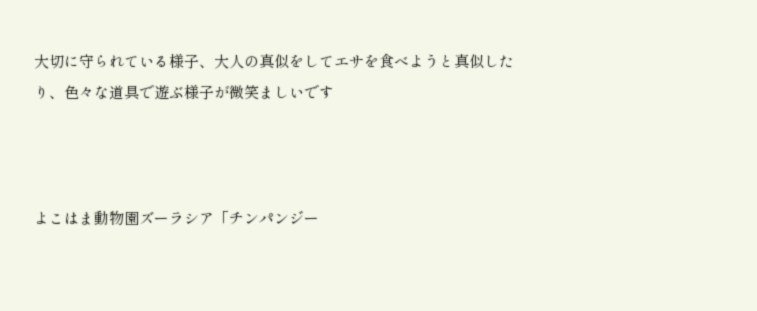大切に守られている様子、大人の真似をしてエサを食べようと真似したり、色々な道具で遊ぶ様子が微笑ましいです



よこはま動物園ズーラシア「チンパンジー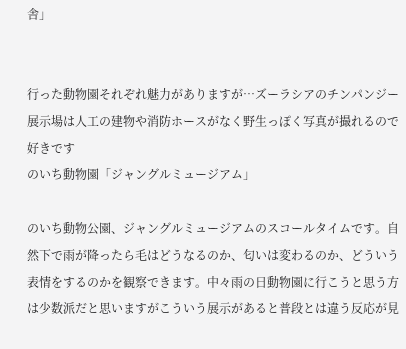舎」


行った動物園それぞれ魅力がありますが…ズーラシアのチンパンジー展示場は人工の建物や消防ホースがなく野生っぽく写真が撮れるので好きです
のいち動物園「ジャングルミュージアム」

のいち動物公園、ジャングルミュージアムのスコールタイムです。自然下で雨が降ったら毛はどうなるのか、匂いは変わるのか、どういう表情をするのかを観察できます。中々雨の日動物園に行こうと思う方は少数派だと思いますがこういう展示があると普段とは違う反応が見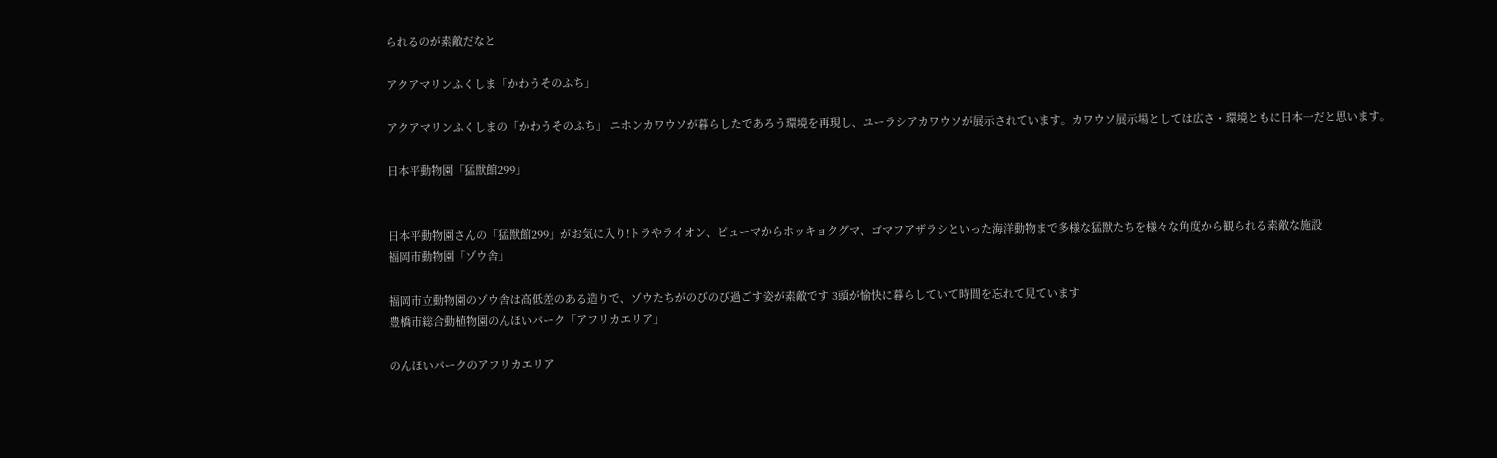られるのが素敵だなと

アクアマリンふくしま「かわうそのふち」

アクアマリンふくしまの「かわうそのふち」 ニホンカワウソが暮らしたであろう環境を再現し、ユーラシアカワウソが展示されています。カワウソ展示場としては広さ・環境ともに日本一だと思います。

日本平動物園「猛獣館299」


日本平動物園さんの「猛獣館299」がお気に入り!トラやライオン、ピューマからホッキョクグマ、ゴマフアザラシといった海洋動物まで多様な猛獣たちを様々な角度から観られる素敵な施設
福岡市動物園「ゾウ舎」

福岡市立動物園のゾウ舎は高低差のある造りで、ゾウたちがのびのび過ごす姿が素敵です 3頭が愉快に暮らしていて時間を忘れて見ています
豊橋市総合動植物園のんほいパーク「アフリカエリア」

のんほいパークのアフリカエリア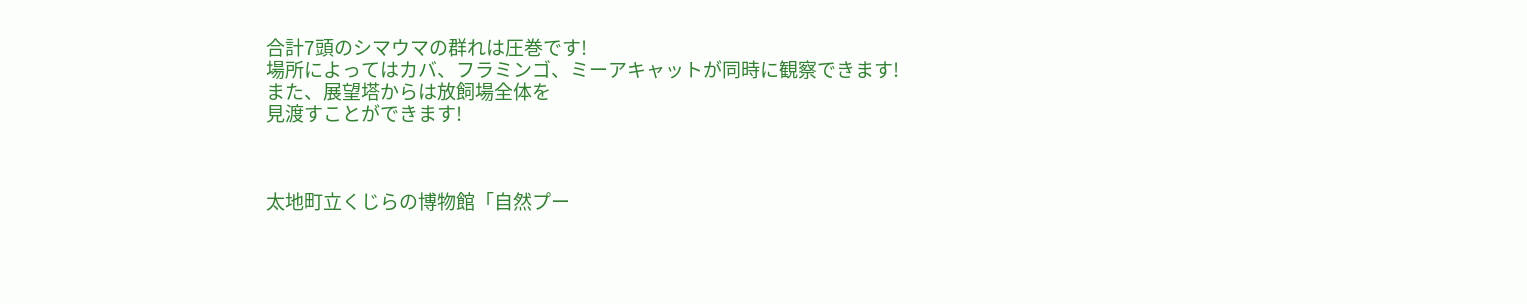合計7頭のシマウマの群れは圧巻です!
場所によってはカバ、フラミンゴ、ミーアキャットが同時に観察できます!
また、展望塔からは放飼場全体を
見渡すことができます!



太地町立くじらの博物館「自然プー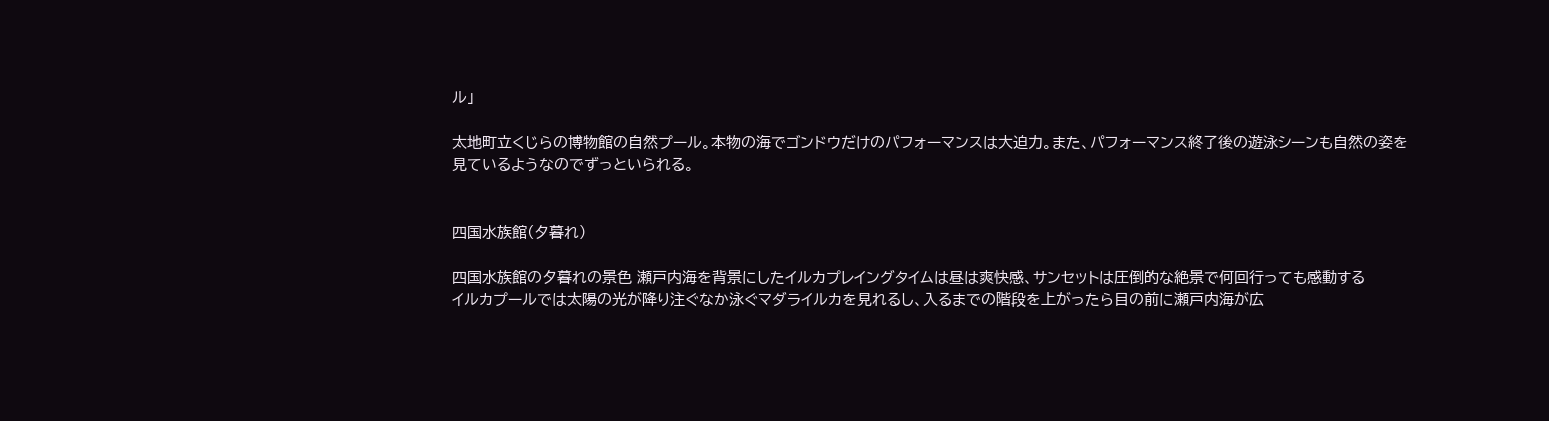ル」

太地町立くじらの博物館の自然プール。本物の海でゴンドウだけのパフォーマンスは大迫力。また、パフォーマンス終了後の遊泳シーンも自然の姿を見ているようなのでずっといられる。


四国水族館(夕暮れ)

四国水族館の夕暮れの景色 瀬戸内海を背景にしたイルカプレイングタイムは昼は爽快感、サンセットは圧倒的な絶景で何回行っても感動する
イルカプールでは太陽の光が降り注ぐなか泳ぐマダライルカを見れるし、入るまでの階段を上がったら目の前に瀬戸内海が広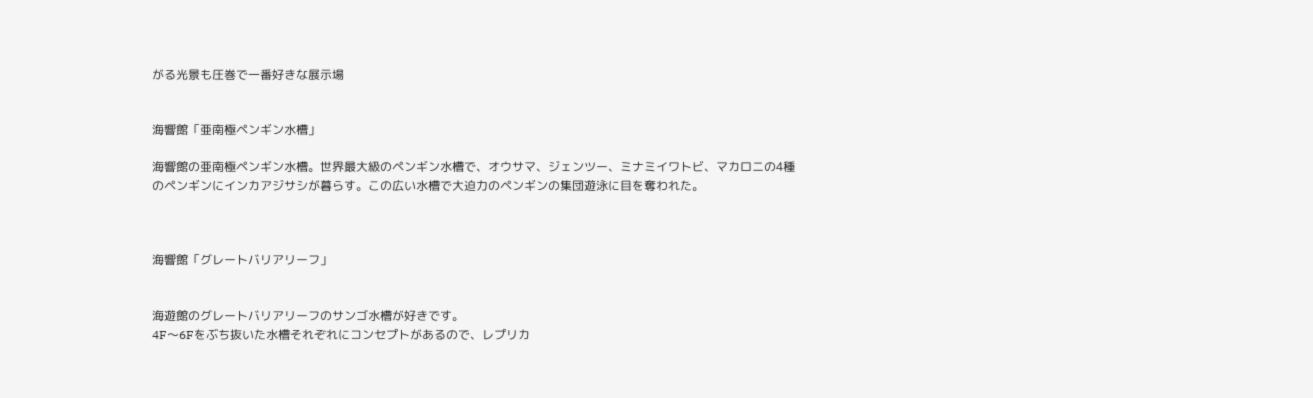がる光景も圧巻で一番好きな展示場


海響館「亜南極ペンギン水槽」

海響館の亜南極ペンギン水槽。世界最大級のペンギン水槽で、オウサマ、ジェンツー、ミナミイワトビ、マカロニの4種のペンギンにインカアジサシが暮らす。この広い水槽で大迫力のペンギンの集団遊泳に目を奪われた。



海響館「グレートバリアリーフ」


海遊館のグレートバリアリーフのサンゴ水槽が好きです。
4F〜6Fをぶち抜いた水槽それぞれにコンセプトがあるので、レプリカ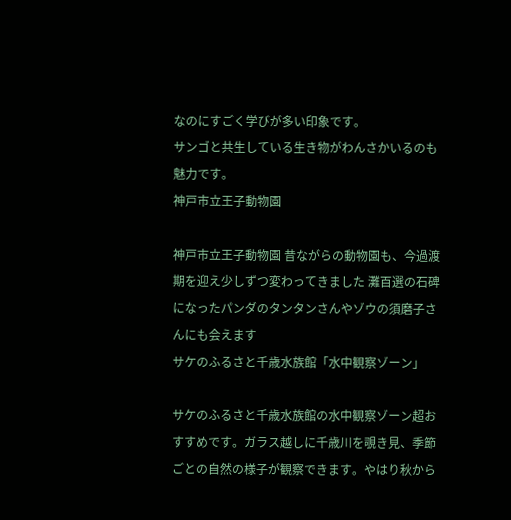なのにすごく学びが多い印象です。
サンゴと共生している生き物がわんさかいるのも魅力です。
神戸市立王子動物園

神戸市立王子動物園 昔ながらの動物園も、今過渡期を迎え少しずつ変わってきました 灘百選の石碑になったパンダのタンタンさんやゾウの須磨子さんにも会えます
サケのふるさと千歳水族館「水中観察ゾーン」

サケのふるさと千歳水族館の水中観察ゾーン超おすすめです。ガラス越しに千歳川を覗き見、季節ごとの自然の様子が観察できます。やはり秋から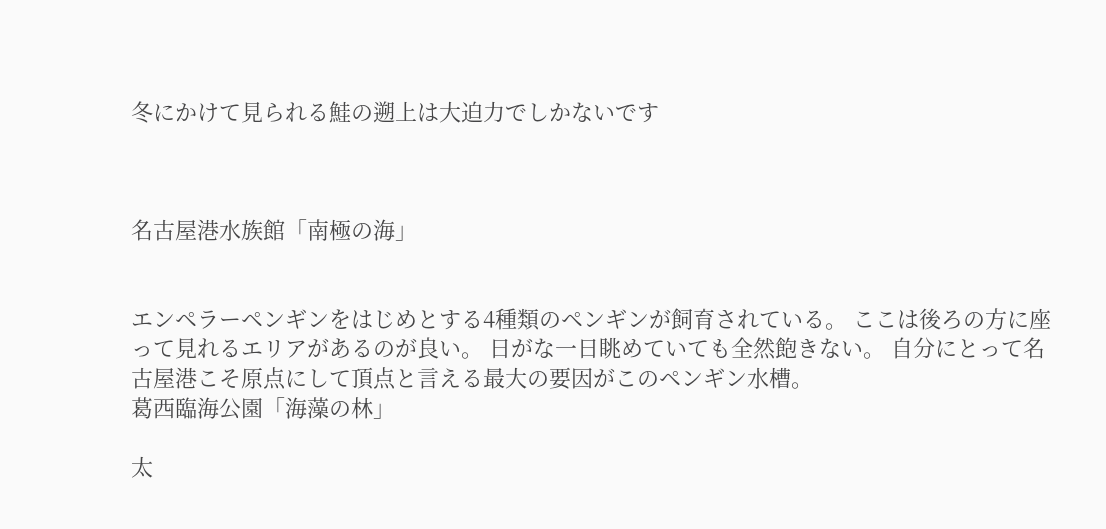冬にかけて見られる鮭の遡上は大迫力でしかないです



名古屋港水族館「南極の海」


エンペラーペンギンをはじめとする4種類のペンギンが飼育されている。 ここは後ろの方に座って見れるエリアがあるのが良い。 日がな一日眺めていても全然飽きない。 自分にとって名古屋港こそ原点にして頂点と言える最大の要因がこのペンギン水槽。
葛西臨海公園「海藻の林」

太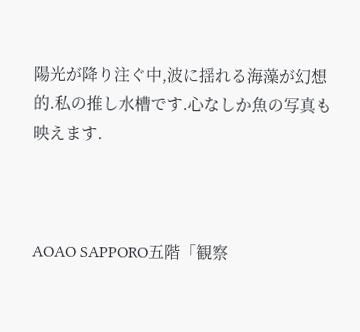陽光が降り注ぐ中,波に揺れる海藻が幻想的.私の推し水槽です.心なしか魚の写真も映えます.



AOAO SAPPORO五階「観察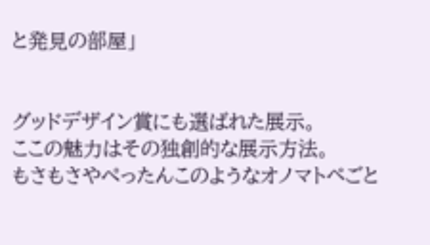と発見の部屋」


グッドデザイン賞にも選ばれた展示。
ここの魅力はその独創的な展示方法。
もさもさやぺったんこのようなオノマトペごと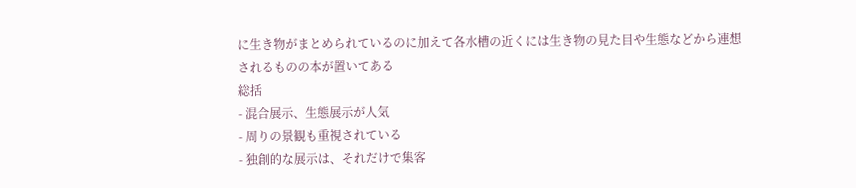に生き物がまとめられているのに加えて各水槽の近くには生き物の見た目や生態などから連想されるものの本が置いてある
総括
- 混合展示、生態展示が人気
- 周りの景観も重視されている
- 独創的な展示は、それだけで集客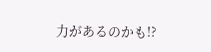力があるのかも!?